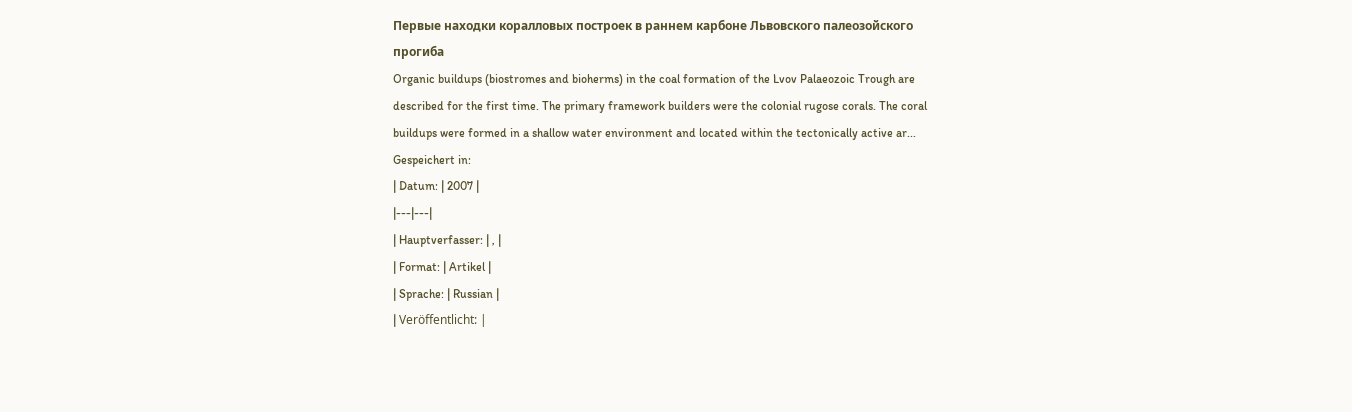Первые находки коралловых построек в раннем карбоне Львовского палеозойского прогиба
Organic buildups (biostromes and bioherms) in the coal formation of the Lvov Palaeozoic Trough are described for the first time. The primary framework builders were the colonial rugose corals. The coral buildups were formed in a shallow water environment and located within the tectonically active ar...
Gespeichert in:
| Datum: | 2007 |
|---|---|
| Hauptverfasser: | , |
| Format: | Artikel |
| Sprache: | Russian |
| Veröffentlicht: |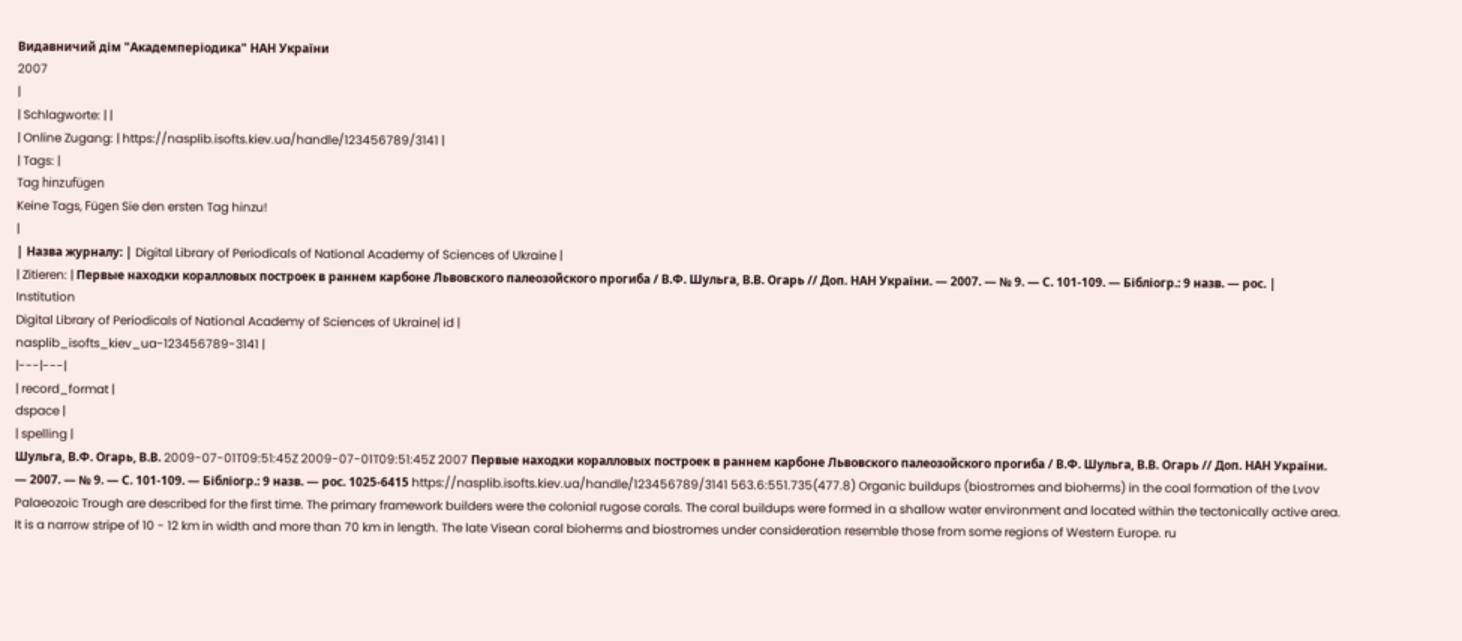Видавничий дім "Академперіодика" НАН України
2007
|
| Schlagworte: | |
| Online Zugang: | https://nasplib.isofts.kiev.ua/handle/123456789/3141 |
| Tags: |
Tag hinzufügen
Keine Tags, Fügen Sie den ersten Tag hinzu!
|
| Назва журналу: | Digital Library of Periodicals of National Academy of Sciences of Ukraine |
| Zitieren: | Первые находки коралловых построек в раннем карбоне Львовского палеозойского прогиба / В.Ф. Шульга, В.В. Огарь // Доп. НАН України. — 2007. — № 9. — С. 101-109. — Бібліогр.: 9 назв. — рос. |
Institution
Digital Library of Periodicals of National Academy of Sciences of Ukraine| id |
nasplib_isofts_kiev_ua-123456789-3141 |
|---|---|
| record_format |
dspace |
| spelling |
Шульга, В.Ф. Огарь, В.В. 2009-07-01T09:51:45Z 2009-07-01T09:51:45Z 2007 Первые находки коралловых построек в раннем карбоне Львовского палеозойского прогиба / В.Ф. Шульга, В.В. Огарь // Доп. НАН України. — 2007. — № 9. — С. 101-109. — Бібліогр.: 9 назв. — рос. 1025-6415 https://nasplib.isofts.kiev.ua/handle/123456789/3141 563.6:551.735(477.8) Organic buildups (biostromes and bioherms) in the coal formation of the Lvov Palaeozoic Trough are described for the first time. The primary framework builders were the colonial rugose corals. The coral buildups were formed in a shallow water environment and located within the tectonically active area. It is a narrow stripe of 10 - 12 km in width and more than 70 km in length. The late Visean coral bioherms and biostromes under consideration resemble those from some regions of Western Europe. ru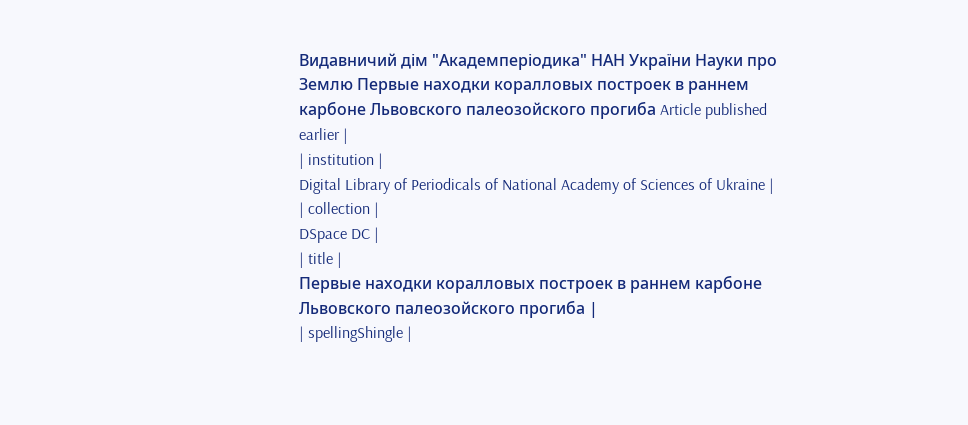Видавничий дім "Академперіодика" НАН України Науки про Землю Первые находки коралловых построек в раннем карбоне Львовского палеозойского прогиба Article published earlier |
| institution |
Digital Library of Periodicals of National Academy of Sciences of Ukraine |
| collection |
DSpace DC |
| title |
Первые находки коралловых построек в раннем карбоне Львовского палеозойского прогиба |
| spellingShingle |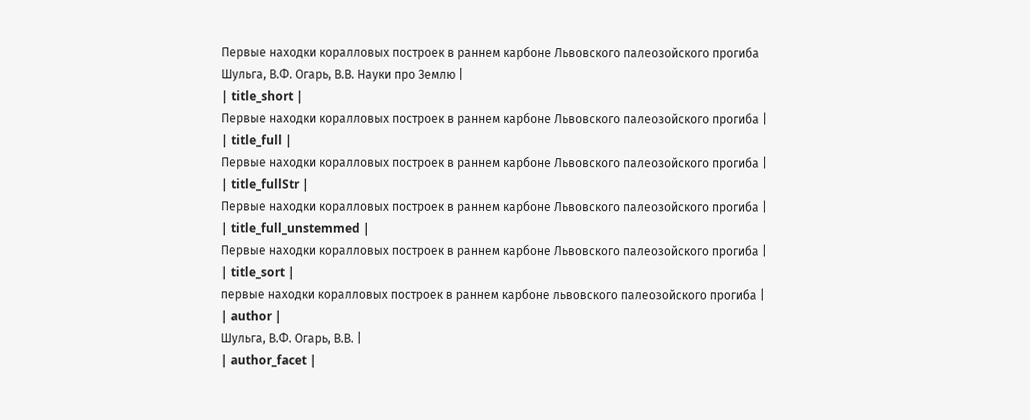Первые находки коралловых построек в раннем карбоне Львовского палеозойского прогиба Шульга, В.Ф. Огарь, В.В. Науки про Землю |
| title_short |
Первые находки коралловых построек в раннем карбоне Львовского палеозойского прогиба |
| title_full |
Первые находки коралловых построек в раннем карбоне Львовского палеозойского прогиба |
| title_fullStr |
Первые находки коралловых построек в раннем карбоне Львовского палеозойского прогиба |
| title_full_unstemmed |
Первые находки коралловых построек в раннем карбоне Львовского палеозойского прогиба |
| title_sort |
первые находки коралловых построек в раннем карбоне львовского палеозойского прогиба |
| author |
Шульга, В.Ф. Огарь, В.В. |
| author_facet |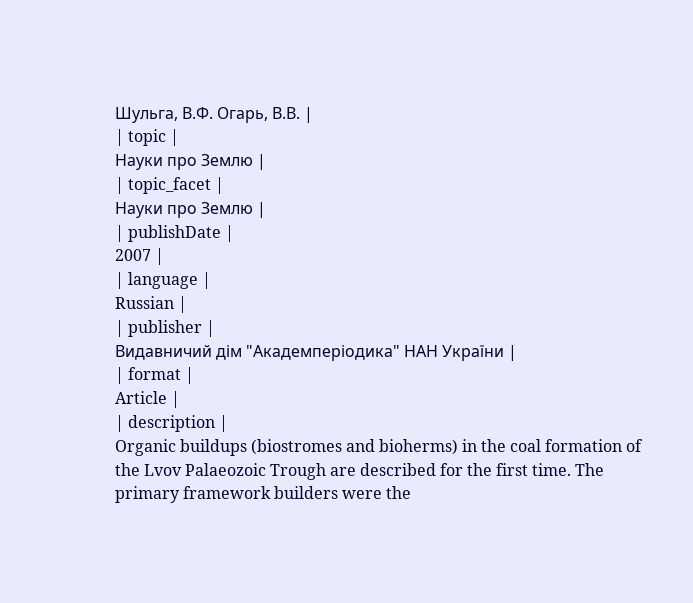Шульга, В.Ф. Огарь, В.В. |
| topic |
Науки про Землю |
| topic_facet |
Науки про Землю |
| publishDate |
2007 |
| language |
Russian |
| publisher |
Видавничий дім "Академперіодика" НАН України |
| format |
Article |
| description |
Organic buildups (biostromes and bioherms) in the coal formation of the Lvov Palaeozoic Trough are described for the first time. The primary framework builders were the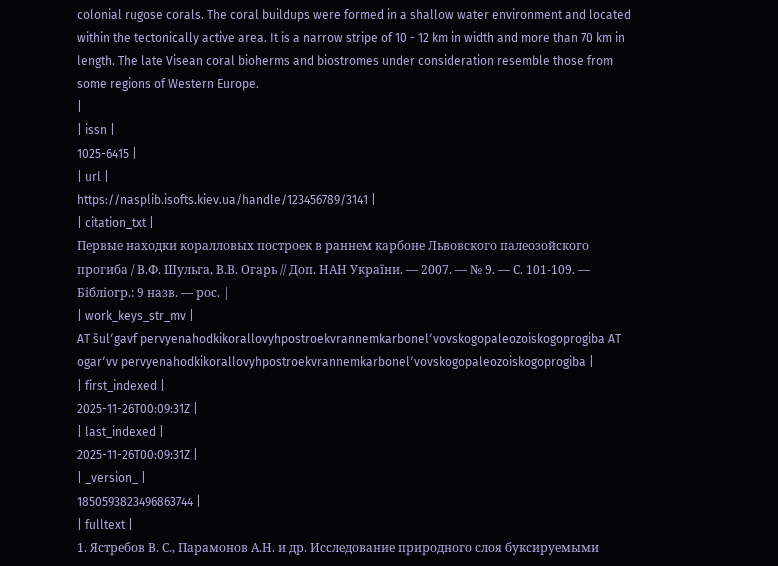colonial rugose corals. The coral buildups were formed in a shallow water environment and located within the tectonically active area. It is a narrow stripe of 10 - 12 km in width and more than 70 km in length. The late Visean coral bioherms and biostromes under consideration resemble those from some regions of Western Europe.
|
| issn |
1025-6415 |
| url |
https://nasplib.isofts.kiev.ua/handle/123456789/3141 |
| citation_txt |
Первые находки коралловых построек в раннем карбоне Львовского палеозойского прогиба / В.Ф. Шульга, В.В. Огарь // Доп. НАН України. — 2007. — № 9. — С. 101-109. — Бібліогр.: 9 назв. — рос. |
| work_keys_str_mv |
AT šulʹgavf pervyenahodkikorallovyhpostroekvrannemkarbonelʹvovskogopaleozoiskogoprogiba AT ogarʹvv pervyenahodkikorallovyhpostroekvrannemkarbonelʹvovskogopaleozoiskogoprogiba |
| first_indexed |
2025-11-26T00:09:31Z |
| last_indexed |
2025-11-26T00:09:31Z |
| _version_ |
1850593823496863744 |
| fulltext |
1. Ястребов В. С., Парамонов А.Н. и др. Исследование природного слоя буксируемыми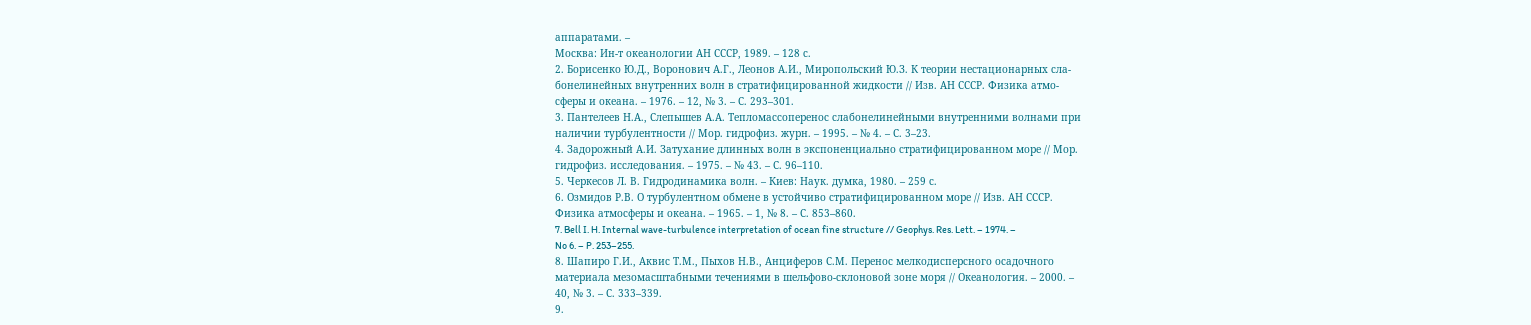аппаратами. –
Москва: Ин-т океанологии АН СССР, 1989. – 128 с.
2. Борисенко Ю.Д., Воронович А.Г., Леонов А.И., Миропольский Ю.З. К теории нестационарных сла-
бонелинейных внутренних волн в стратифицированной жидкости // Изв. АН СССР. Физика атмо-
сферы и океана. – 1976. – 12, № 3. – С. 293–301.
3. Пантелеев Н.А., Слепышев А.А. Тепломассоперенос слабонелинейными внутренними волнами при
наличии турбулентности // Мор. гидрофиз. журн. – 1995. – № 4. – С. 3–23.
4. Задорожный А.И. Затухание длинных волн в экспоненциально стратифицированном море // Мор.
гидрофиз. исследования. – 1975. – № 43. – С. 96–110.
5. Черкесов Л. В. Гидродинамика волн. – Киев: Наук. думка, 1980. – 259 с.
6. Озмидов Р.В. О турбулентном обмене в устойчиво стратифицированном море // Изв. АН СССР.
Физика атмосферы и океана. – 1965. – 1, № 8. – С. 853–860.
7. Bell I. H. Internal wave-turbulence interpretation of ocean fine structure // Geophys. Res. Lett. – 1974. –
No 6. – P. 253–255.
8. Шапиро Г.И., Аквис Т.М., Пыхов Н.В., Анциферов С.М. Перенос мелкодисперсного осадочного
материала мезомасштабными течениями в шельфово-склоновой зоне моря // Океанология. – 2000. –
40, № 3. – С. 333–339.
9.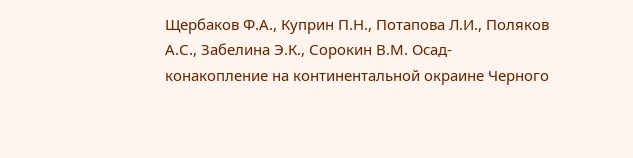Щербаков Ф.А., Куприн П.Н., Потапова Л.И., Поляков А.С., Забелина Э.К., Сорокин В.М. Осад-
конакопление на континентальной окраине Черного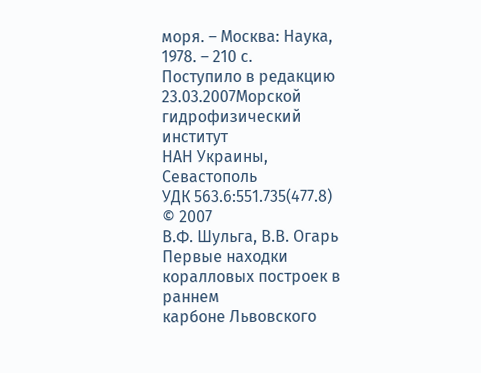моря. – Москва: Наука, 1978. – 210 с.
Поступило в редакцию 23.03.2007Морской гидрофизический институт
НАН Украины, Севастополь
УДК 563.6:551.735(477.8)
© 2007
В.Ф. Шульга, В.В. Огарь
Первые находки коралловых построек в раннем
карбоне Львовского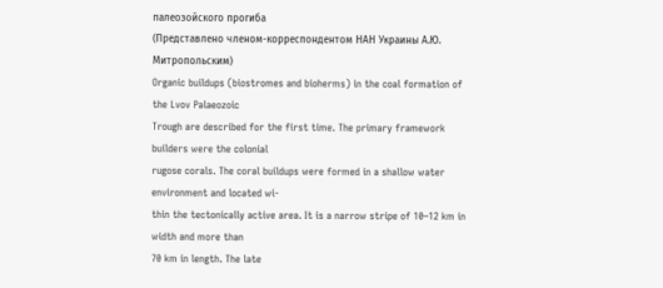палеозойского прогиба
(Представлено членом-корреспондентом НАН Украины А.Ю. Митропольским)
Organic buildups (biostromes and bioherms) in the coal formation of the Lvov Palaeozoic
Trough are described for the first time. The primary framework builders were the colonial
rugose corals. The coral buildups were formed in a shallow water environment and located wi-
thin the tectonically active area. It is a narrow stripe of 10–12 km in width and more than
70 km in length. The late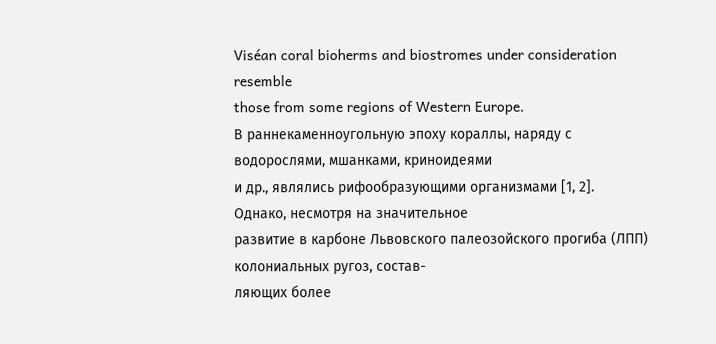Viséan coral bioherms and biostromes under consideration resemble
those from some regions of Western Europe.
В раннекаменноугольную эпоху кораллы, наряду с водорослями, мшанками, криноидеями
и др., являлись рифообразующими организмами [1, 2]. Однако, несмотря на значительное
развитие в карбоне Львовского палеозойского прогиба (ЛПП) колониальных ругоз, состав-
ляющих более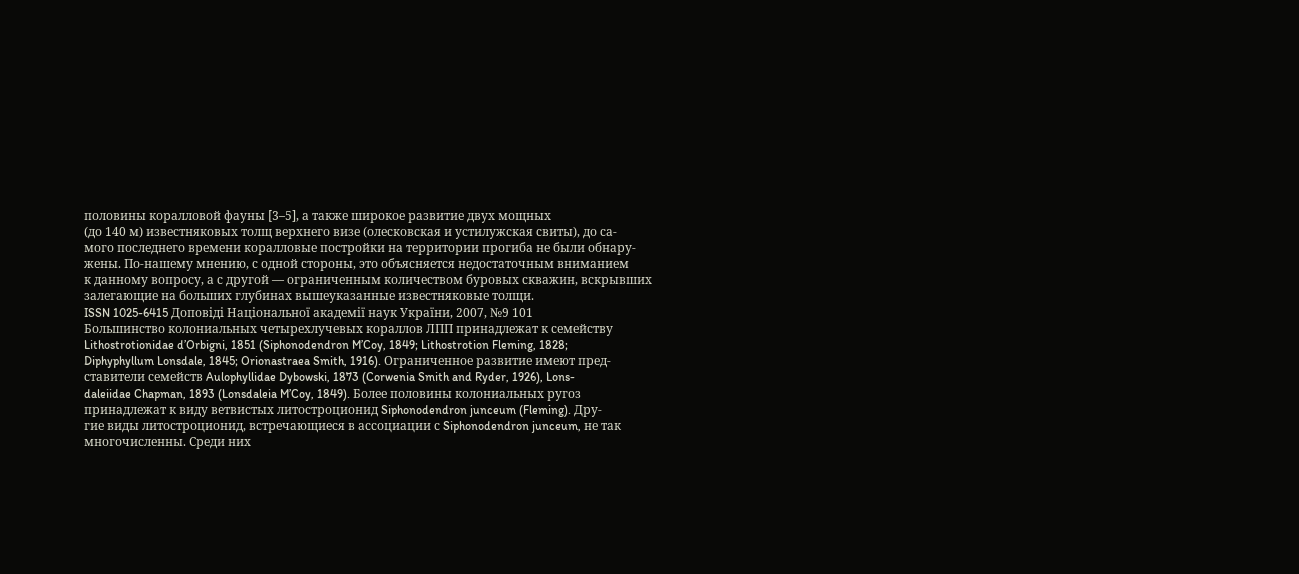половины коралловой фауны [3–5], а также широкое развитие двух мощных
(до 140 м) известняковых толщ верхнего визе (олесковская и устилужская свиты), до са-
мого последнего времени коралловые постройки на территории прогиба не были обнару-
жены. По-нашему мнению, с одной стороны, это объясняется недостаточным вниманием
к данному вопросу, а с другой — ограниченным количеством буровых скважин, вскрывших
залегающие на больших глубинах вышеуказанные известняковые толщи.
ISSN 1025-6415 Доповiдi Нацiональної академiї наук України, 2007, №9 101
Большинство колониальных четырехлучевых кораллов ЛПП принадлежат к семейству
Lithostrotionidae d’Orbigni, 1851 (Siphonodendron M’Coy, 1849; Lithostrotion Fleming, 1828;
Diphyphyllum Lonsdale, 1845; Orionastraea Smith, 1916). Ограниченное развитие имеют пред-
ставители семейств Aulophyllidae Dybowski, 1873 (Corwenia Smith and Ryder, 1926), Lons-
daleiidae Chapman, 1893 (Lonsdaleia M’Coy, 1849). Более половины колониальных ругоз
принадлежат к виду вeтвистых литостроционид Siphonodendron junceum (Fleming). Дру-
гие виды литостроционид, встречающиеся в ассоциации с Siphonodendron junceum, не так
многочисленны. Среди них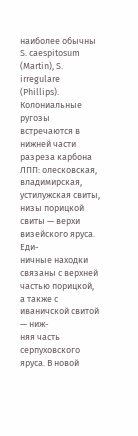наиболее обычны S. caespitosum (Martin), S. irregulare (Phillips).
Колониальные ругозы встречаются в нижней части разреза карбона ЛПП: олесковская,
владимирская, устилужская свиты, низы порицкой свиты — верхи визейского яруса. Еди-
ничные находки связаны с верхней частью порицкой, а также с иваничской свитой — ниж-
няя часть cерпуховского яруса. В новой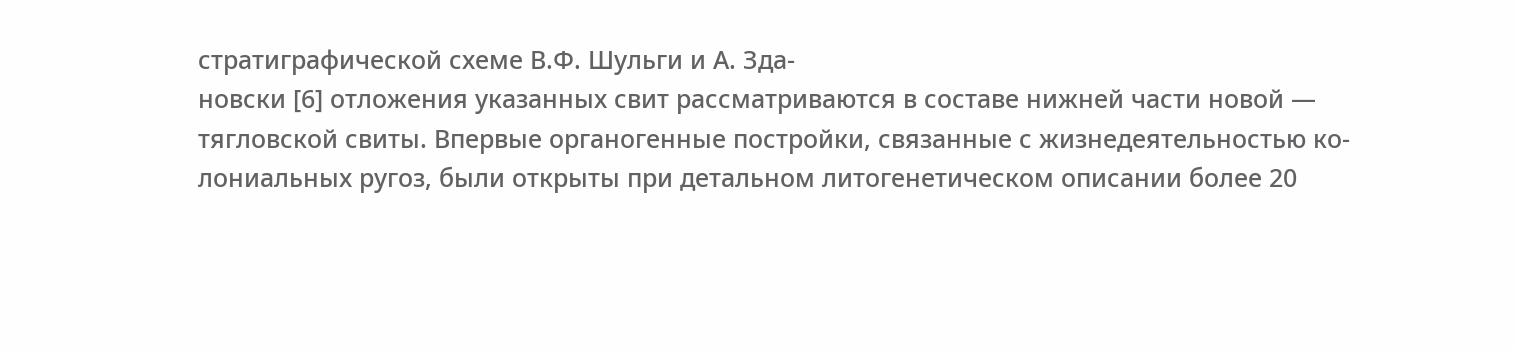стратиграфической схеме В.Ф. Шульги и А. Зда-
новски [6] отложения указанных свит рассматриваются в составе нижней части новой —
тягловской свиты. Впервые органогенные постройки, связанные с жизнедеятельностью ко-
лониальных ругоз, были открыты при детальном литогенетическом описании более 20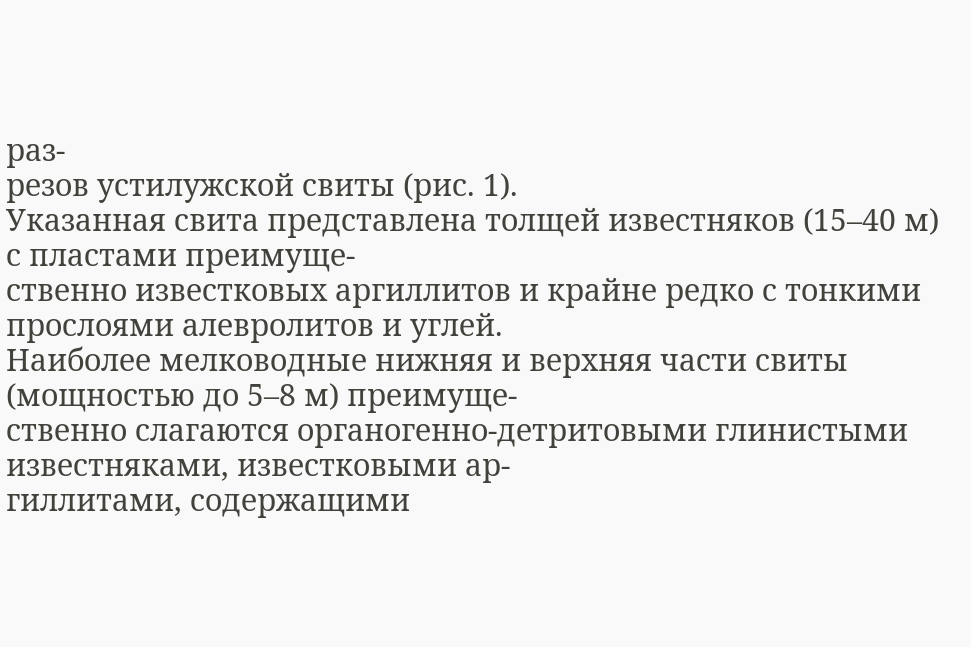раз-
резов устилужской свиты (рис. 1).
Указанная свита представлена толщей известняков (15–40 м) с пластами преимуще-
ственно известковых аргиллитов и крайне редко с тонкими прослоями алевролитов и углей.
Наиболее мелководные нижняя и верхняя части свиты (мощностью до 5–8 м) преимуще-
ственно слагаются органогенно-детритовыми глинистыми известняками, известковыми ар-
гиллитами, содержащими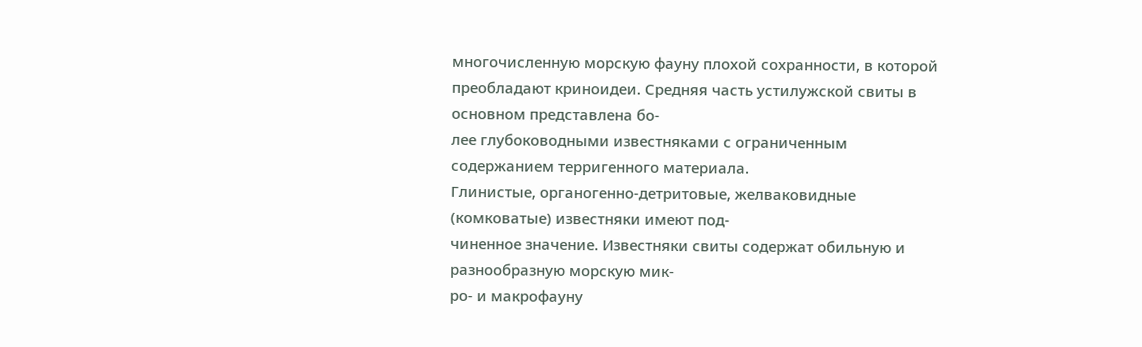многочисленную морскую фауну плохой сохранности, в которой
преобладают криноидеи. Средняя часть устилужской свиты в основном представлена бо-
лее глубоководными известняками с ограниченным содержанием терригенного материала.
Глинистые, органогенно-детритовые, желваковидные (комковатые) известняки имеют под-
чиненное значение. Известняки свиты содержат обильную и разнообразную морскую мик-
ро- и макрофауну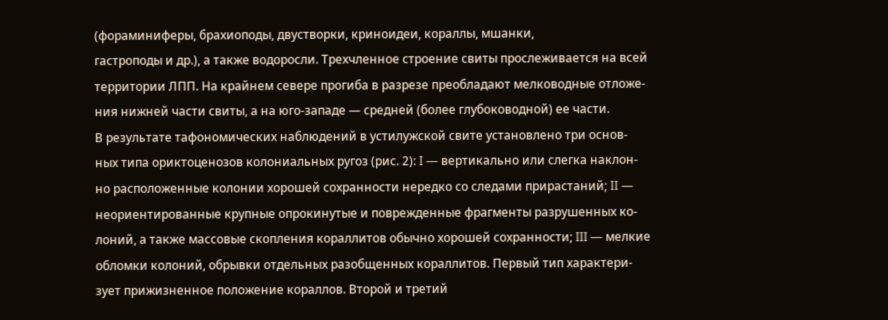(фораминиферы, брахиоподы, двустворки, криноидеи, кораллы, мшанки,
гастроподы и др.), а также водоросли. Трехчленное строение свиты прослеживается на всей
территории ЛПП. На крайнем севере прогиба в разрезе преобладают мелководные отложе-
ния нижней части свиты, а на юго-западе — средней (более глубоководной) ее части.
В результате тафономических наблюдений в устилужской свите установлено три основ-
ных типа ориктоценозов колониальных ругоз (рис. 2): I — вертикально или слегка наклон-
но расположенные колонии хорошей сохранности нередко со следами прирастаний; II —
неориентированные крупные опрокинутые и поврежденные фрагменты разрушенных ко-
лоний, а также массовые скопления кораллитов обычно хорошей сохранности; III — мелкие
обломки колоний, обрывки отдельных разобщенных кораллитов. Первый тип характери-
зует прижизненное положение кораллов. Второй и третий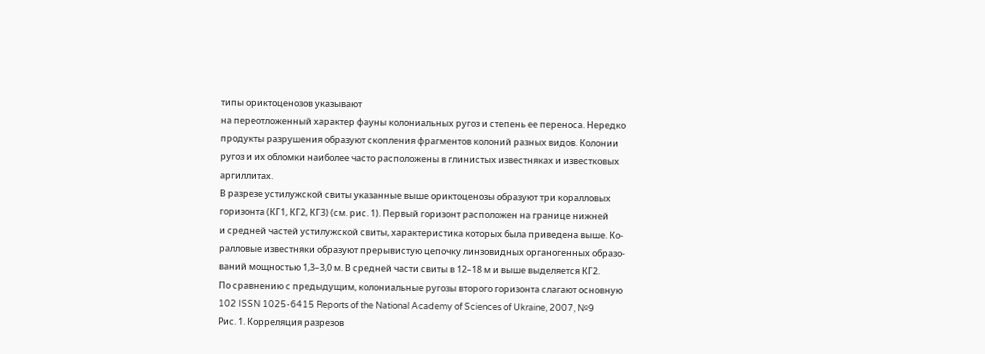типы ориктоценозов указывают
на переотложенный характер фауны колониальных ругоз и степень ее переноса. Нередко
продукты разрушения образуют скопления фрагментов колоний разных видов. Колонии
ругоз и их обломки наиболее часто расположены в глинистых известняках и известковых
аргиллитах.
В разрезе устилужской свиты указанные выше ориктоценозы образуют три коралловых
горизонта (КГ1, КГ2, КГ3) (см. рис. 1). Первый горизонт расположен на границе нижней
и средней частей устилужской свиты, характеристика которых была приведена выше. Ко-
ралловые известняки образуют прерывистую цепочку линзовидных органогенных образо-
ваний мощностью 1,3–3,0 м. В средней части свиты в 12–18 м и выше выделяется КГ2.
По сравнению с предыдущим, колониальные ругозы второго горизонта слагают основную
102 ISSN 1025-6415 Reports of the National Academy of Sciences of Ukraine, 2007, №9
Рис. 1. Корреляция разрезов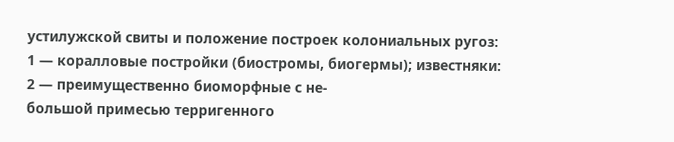устилужской свиты и положение построек колониальных ругоз:
1 — коралловые постройки (биостромы, биогермы); известняки: 2 — преимущественно биоморфные с не-
большой примесью терригенного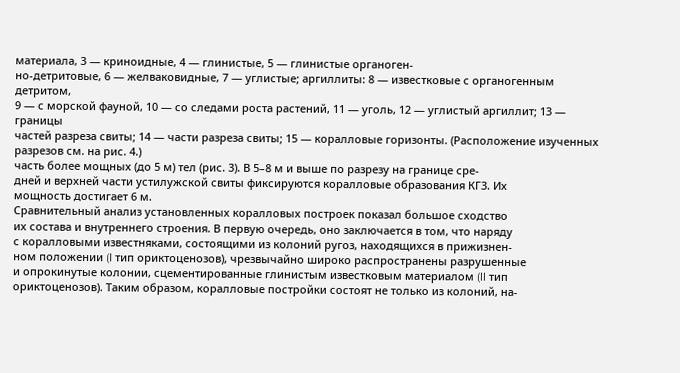материала, 3 — криноидные, 4 — глинистые, 5 — глинистые органоген-
но-детритовые, 6 — желваковидные, 7 — углистые; аргиллиты: 8 — известковые с органогенным детритом,
9 — с морской фауной, 10 — со следами роста растений, 11 — уголь, 12 — углистый аргиллит; 13 — границы
частей разреза свиты; 14 — части разреза свиты; 15 — коралловые горизонты. (Расположение изученных
разрезов см. на рис. 4.)
часть более мощных (до 5 м) тел (рис. 3). В 5–8 м и выше по разрезу на границе сре-
дней и верхней части устилужской свиты фиксируются коралловые образования КГ3. Их
мощность достигает 6 м.
Сравнительный анализ установленных коралловых построек показал большое сходство
их состава и внутреннего строения. В первую очередь, оно заключается в том, что наряду
с коралловыми известняками, состоящими из колоний ругоз, находящихся в прижизнен-
ном положении (I тип ориктоценозов), чрезвычайно широко распространены разрушенные
и опрокинутые колонии, сцементированные глинистым известковым материалом (II тип
ориктоценозов). Таким образом, коралловые постройки состоят не только из колоний, на-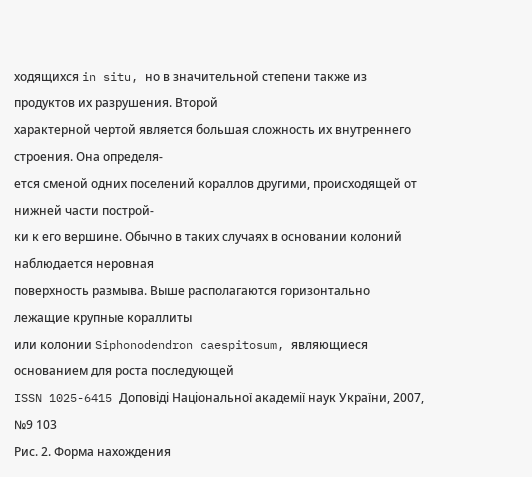ходящихся in situ, но в значительной степени также из продуктов их разрушения. Второй
характерной чертой является большая сложность их внутреннего строения. Она определя-
ется сменой одних поселений кораллов другими, происходящей от нижней части построй-
ки к его вершине. Обычно в таких случаях в основании колоний наблюдается неровная
поверхность размыва. Выше располагаются горизонтально лежащие крупные кораллиты
или колонии Siphonodendron caespitosum, являющиеся основанием для роста последующей
ISSN 1025-6415 Доповiдi Нацiональної академiї наук України, 2007, №9 103
Рис. 2. Форма нахождения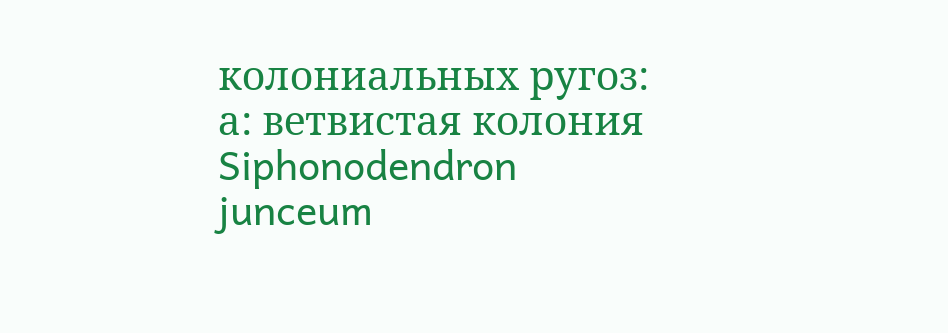колониальных ругоз:
а: ветвистая колония Siphonodendron junceum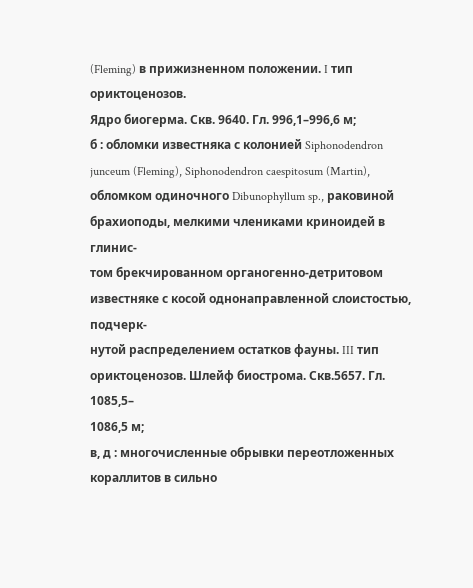(Fleming) в прижизненном положении. I тип ориктоценозов.
Ядро биогерма. Скв. 9640. Гл. 996,1–996,6 м;
б : обломки известняка с колонией Siphonodendron junceum (Fleming), Siphonodendron caespitosum (Martin),
обломком одиночного Dibunophyllum sp., раковиной брахиоподы, мелкими члениками криноидей в глинис-
том брекчированном органогенно-детритовом известняке с косой однонаправленной слоистостью, подчерк-
нутой распределением остатков фауны. III тип ориктоценозов. Шлейф биострома. Скв.5657. Гл. 1085,5–
1086,5 м;
в, д : многочисленные обрывки переотложенных кораллитов в сильно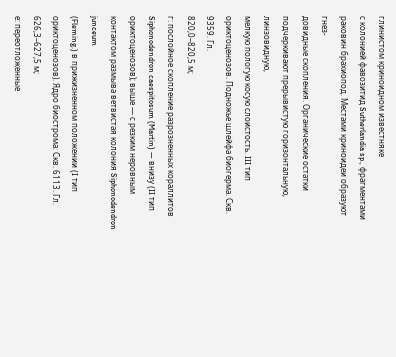глинистом криноидном известняке
с колонией фавозитид Sutherlandia sp., фрагментами раковин брахиопод. Местами криноидеи образуют гнез-
довидные скопления. Органические остатки подчеркивают прерывистую горизонтальную, линзовидную,
мелкую пологую косую слоистость. III тип ориктоценозов. Подножье шлейфа биогерма. Скв. 9359. Гл.
820,0–820,5 м;
г: послойное скопление разрозненных кораллитов Siphonodendron caespitosum (Martin) — внизу (II тип
ориктоценозов); выше — с резким неровным контактом размыва ветвистая колония Siphonodendron junceum
(Fleming.) в прижизненном положении (I тип ориктоценозов). Ядро биострома. Скв. 6113. Гл. 626,3–627,5 м;
е: переотложенные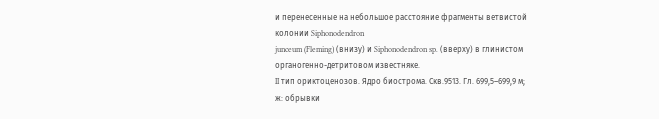и перенесенные на небольшое расстояние фрагменты ветвистой колонии Siphonodendron
junceum (Fleming) (внизу) и Siphonodendron sp. (вверху) в глинистом органогенно-детритовом известняке.
II тип ориктоценозов. Ядро биострома. Скв.9513. Гл. 699,5–699,9 м;
ж: обрывки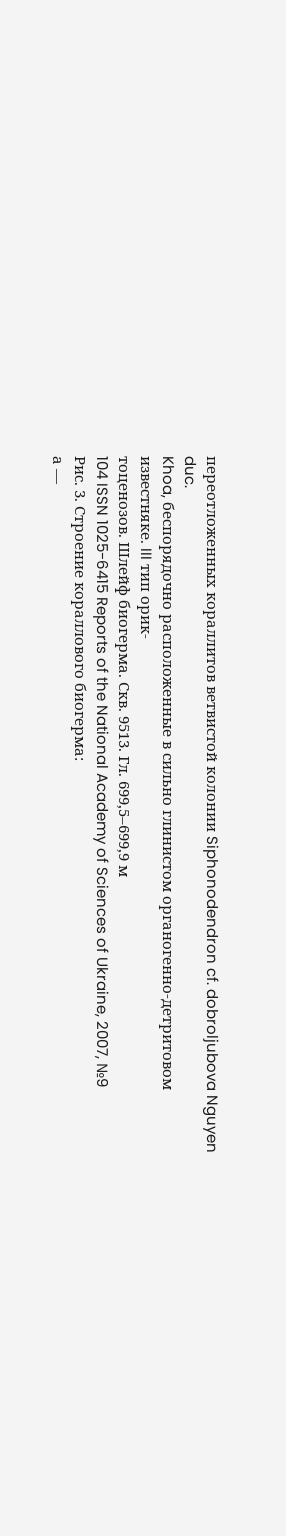переотложенных кораллитов ветвистой колонии Siphonodendron cf. dobroljubova Nguyen duc.
Khoa, беспорядочно расположенные в сильно глинистом органогенно-детритовом известняке. III тип орик-
тоценозов. Шлейф биогерма. Скв. 9513. Гл. 699,5–699,9 м
104 ISSN 1025-6415 Reports of the National Academy of Sciences of Ukraine, 2007, №9
Рис. 3. Строение кораллового биогерма:
а —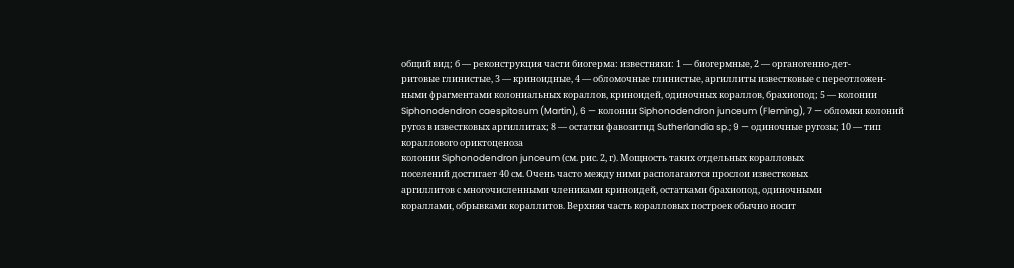общий вид; б — реконструкция части биогерма: известняки: 1 — биогермные, 2 — органогенно-дет-
ритовые глинистые, 3 — криноидные, 4 — обломочные глинистые, аргиллиты известковые с переотложен-
ными фрагментами колониальных кораллов, криноидей, одиночных кораллов, брахиопод; 5 — колонии
Siphonodendron caespitosum (Martin), 6 — колонии Siphonodendron junceum (Fleming), 7 — обломки колоний
ругоз в известковых аргиллитах; 8 — остатки фавозитид Sutherlandia sp.; 9 — одиночные ругозы; 10 — тип
кораллового ориктоценоза
колонии Siphonodendron junceum (см. рис. 2, г). Мощность таких отдельных коралловых
поселений достигает 40 см. Очень часто между ними располагаются прослои известковых
аргиллитов с многочисленными члениками криноидей, остатками брахиопод, одиночными
кораллами, обрывками кораллитов. Верхняя часть коралловых построек обычно носит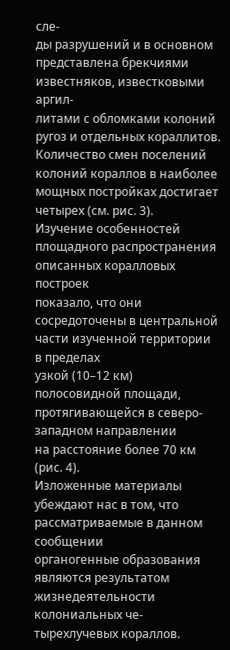сле-
ды разрушений и в основном представлена брекчиями известняков, известковыми аргил-
литами с обломками колоний ругоз и отдельных кораллитов. Количество смен поселений
колоний кораллов в наиболее мощных постройках достигает четырех (см. рис. 3).
Изучение особенностей площадного распространения описанных коралловых построек
показало, что они сосредоточены в центральной части изученной территории в пределах
узкой (10–12 км) полосовидной площади, протягивающейся в северо-западном направлении
на расстояние более 70 км (рис. 4).
Изложенные материалы убеждают нас в том, что рассматриваемые в данном сообщении
органогенные образования являются результатом жизнедеятельности колониальных че-
тырехлучевых кораллов.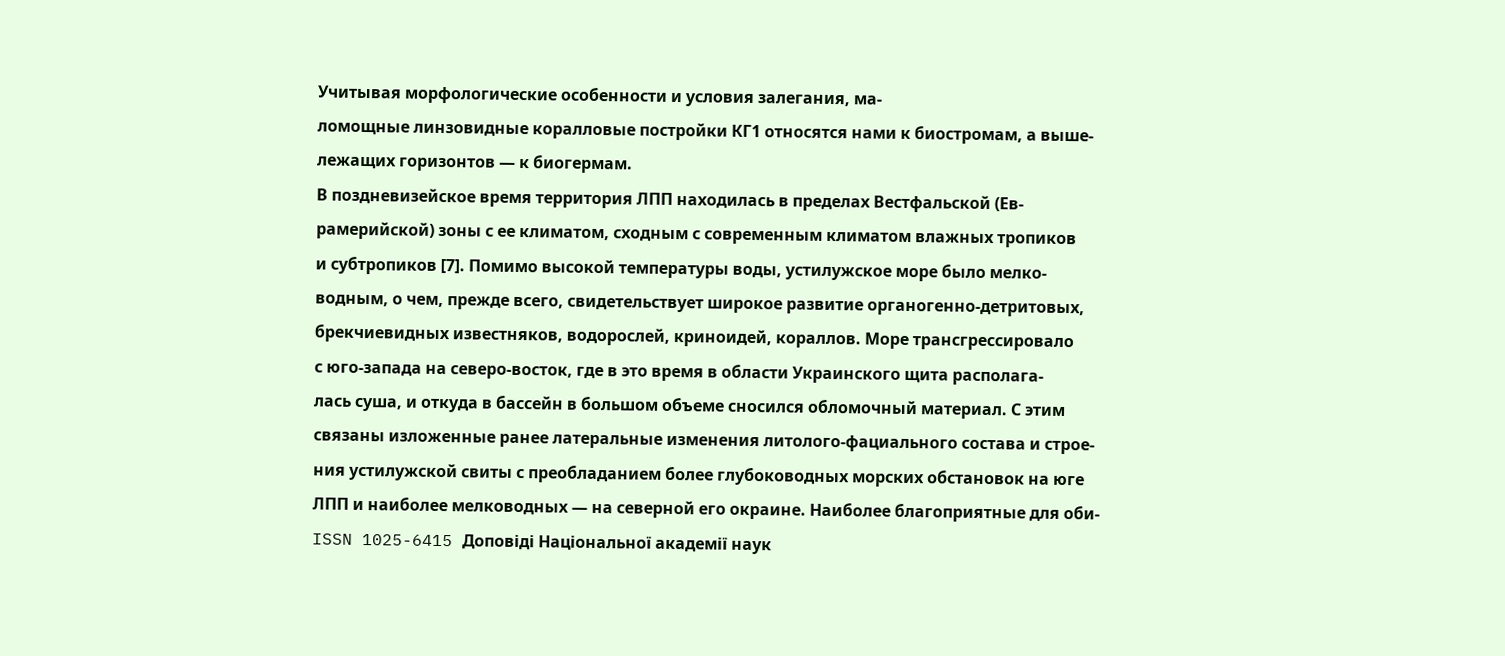Учитывая морфологические особенности и условия залегания, ма-
ломощные линзовидные коралловые постройки КГ1 относятся нами к биостромам, а выше-
лежащих горизонтов — к биогермам.
В поздневизейское время территория ЛПП находилась в пределах Вестфальской (Ев-
рамерийской) зоны с ее климатом, сходным с современным климатом влажных тропиков
и субтропиков [7]. Помимо высокой температуры воды, устилужское море было мелко-
водным, о чем, прежде всего, свидетельствует широкое развитие органогенно-детритовых,
брекчиевидных известняков, водорослей, криноидей, кораллов. Море трансгрессировало
с юго-запада на северо-восток, где в это время в области Украинского щита располага-
лась суша, и откуда в бассейн в большом объеме сносился обломочный материал. С этим
связаны изложенные ранее латеральные изменения литолого-фациального состава и строе-
ния устилужской свиты с преобладанием более глубоководных морских обстановок на юге
ЛПП и наиболее мелководных — на северной его окраине. Наиболее благоприятные для оби-
ISSN 1025-6415 Доповiдi Нацiональної академiї наук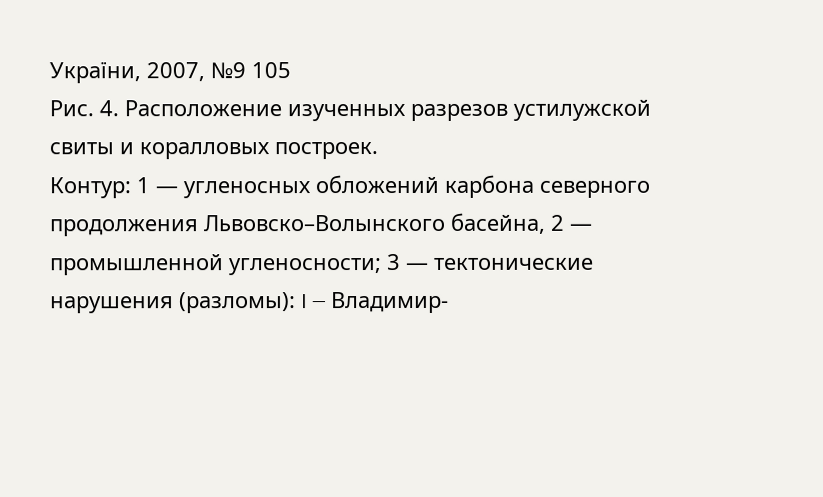України, 2007, №9 105
Рис. 4. Расположение изученных разрезов устилужской свиты и коралловых построек.
Контур: 1 — угленосных обложений карбона северного продолжения Львовско–Волынского басейна, 2 —
промышленной угленосности; 3 — тектонические нарушения (разломы): I — Владимир-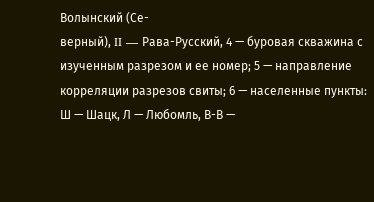Волынский (Се-
верный), II — Рава-Русский, 4 — буровая скважина с изученным разрезом и ее номер; 5 — направление
корреляции разрезов свиты; 6 — населенные пункты: Ш — Шацк, Л — Любомль, В-В —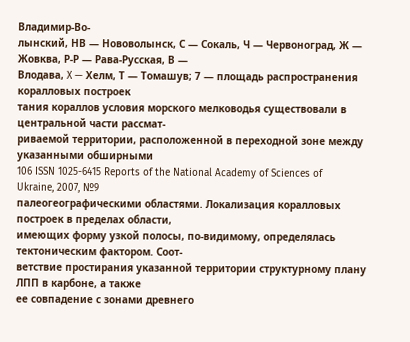Владимир-Во-
лынский, НВ — Нововолынск, С — Сокаль, Ч — Червоноград, Ж — Жовква, Р-Р — Рава-Русская, В —
Влодава, X — Хелм, Т — Томашув; 7 — площадь распространения коралловых построек
тания кораллов условия морского мелководья существовали в центральной части рассмат-
риваемой территории, расположенной в переходной зоне между указанными обширными
106 ISSN 1025-6415 Reports of the National Academy of Sciences of Ukraine, 2007, №9
палеогеографическими областями. Локализация коралловых построек в пределах области,
имеющих форму узкой полосы, по-видимому, определялась тектоническим фактором. Соот-
ветствие простирания указанной территории структурному плану ЛПП в карбоне, а также
ее совпадение с зонами древнего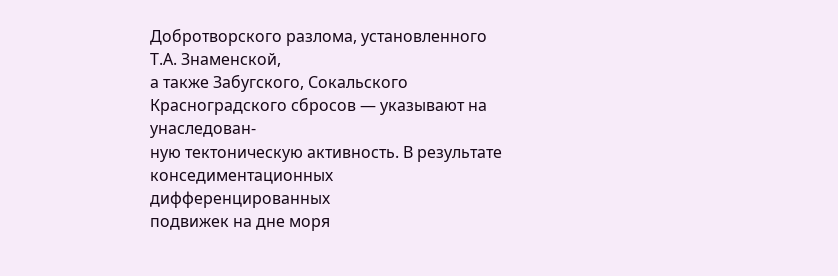Добротворского разлома, установленного Т.А. Знаменской,
а также Забугского, Сокальского Красноградского сбросов — указывают на унаследован-
ную тектоническую активность. В результате конседиментационных дифференцированных
подвижек на дне моря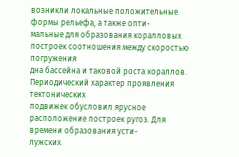возникли локальные положительные формы рельефа, а также опти-
мальные для образования коралловых построек соотношения между скоростью погружения
дна бассейна и таковой роста кораллов. Периодический характер проявления тектонических
подвижек обусловил ярусное расположение построек ругоз. Для времени образования усти-
лужских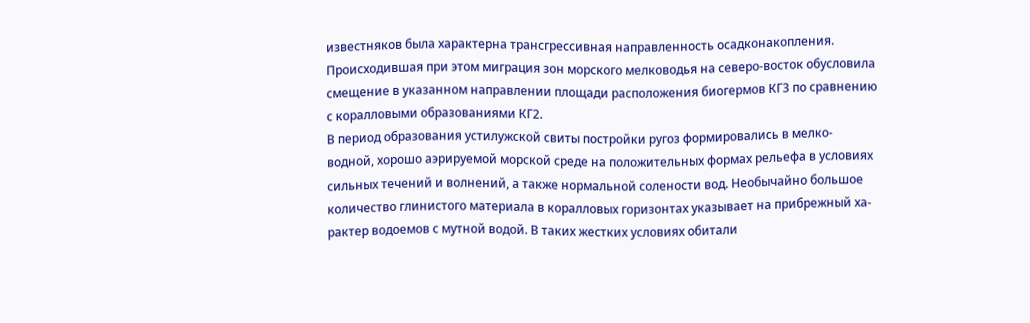известняков была характерна трансгрессивная направленность осадконакопления.
Происходившая при этом миграция зон морского мелководья на северо-восток обусловила
смещение в указанном направлении площади расположения биогермов КГ3 по сравнению
с коралловыми образованиями КГ2.
В период образования устилужской свиты постройки ругоз формировались в мелко-
водной, хорошо аэрируемой морской среде на положительных формах рельефа в условиях
сильных течений и волнений, а также нормальной солености вод. Необычайно большое
количество глинистого материала в коралловых горизонтах указывает на прибрежный ха-
рактер водоемов с мутной водой. В таких жестких условиях обитали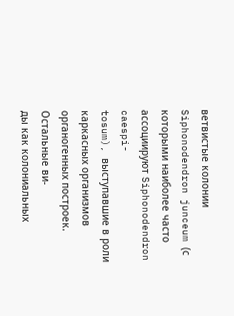ветвистые колонии
Siphonodendron junceum (с которыми наиболее часто ассоциируют Siphonodendron caespi-
tosum), выступавшие в роли каркасных организмов органогенных построек. Остальные ви-
ды как колониальных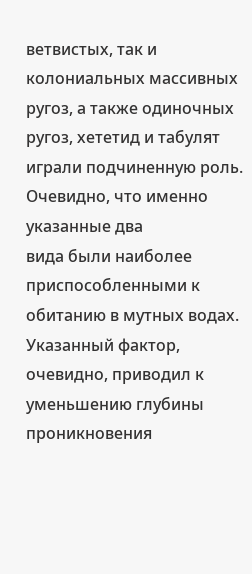ветвистых, так и колониальных массивных ругоз, а также одиночных
ругоз, хететид и табулят играли подчиненную роль. Очевидно, что именно указанные два
вида были наиболее приспособленными к обитанию в мутных водах. Указанный фактор,
очевидно, приводил к уменьшению глубины проникновения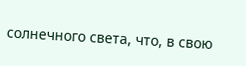солнечного света, что, в свою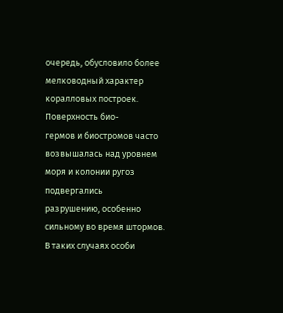очередь, обусловило более мелководный характер коралловых построек. Поверхность био-
гермов и биостромов часто возвышалась над уровнем моря и колонии ругоз подвергались
разрушению, особенно сильному во время штормов. В таких случаях особи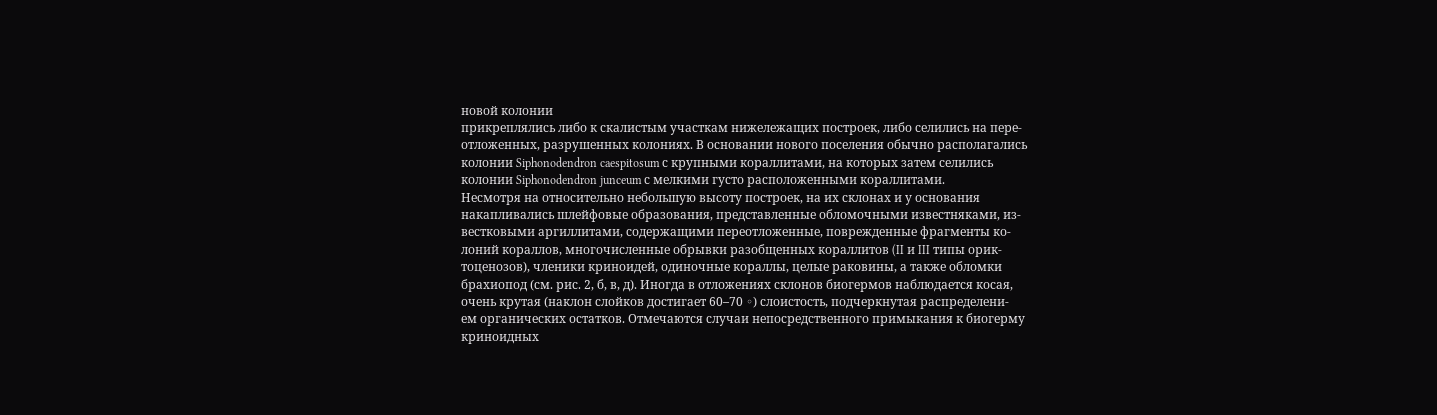новой колонии
прикреплялись либо к скалистым участкам нижележащих построек, либо селились на пере-
отложенных, разрушенных колониях. В основании нового поселения обычно располагались
колонии Siphonodendron caespitosum с крупными кораллитами, на которых затем селились
колонии Siphonodendron junceum с мелкими густо расположенными кораллитами.
Несмотря на относительно небольшую высоту построек, на их склонах и у основания
накапливались шлейфовые образования, представленные обломочными известняками, из-
вестковыми аргиллитами, содержащими переотложенные, поврежденные фрагменты ко-
лоний кораллов, многочисленные обрывки разобщенных кораллитов (II и III типы орик-
тоценозов), членики криноидей, одиночные кораллы, целые раковины, а также обломки
брахиопод (см. рис. 2, б, в, д). Иногда в отложениях склонов биогермов наблюдается косая,
очень крутая (наклон слойков достигает 60–70 ◦) слоистость, подчеркнутая распределени-
ем органических остатков. Отмечаются случаи непосредственного примыкания к биогерму
криноидных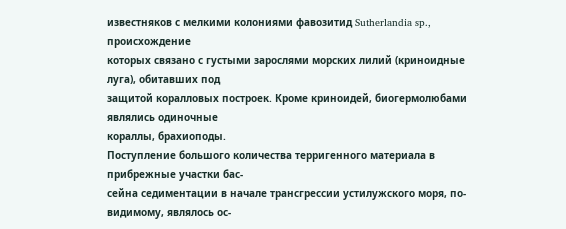известняков с мелкими колониями фавозитид Sutherlandia sp., происхождение
которых связано с густыми зарослями морских лилий (криноидные луга), обитавших под
защитой коралловых построек. Кроме криноидей, биогермолюбами являлись одиночные
кораллы, брахиоподы.
Поступление большого количества терригенного материала в прибрежные участки бас-
сейна седиментации в начале трансгрессии устилужского моря, по-видимому, являлось ос-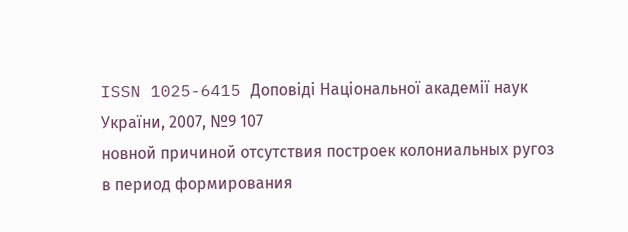ISSN 1025-6415 Доповiдi Нацiональної академiї наук України, 2007, №9 107
новной причиной отсутствия построек колониальных ругоз в период формирования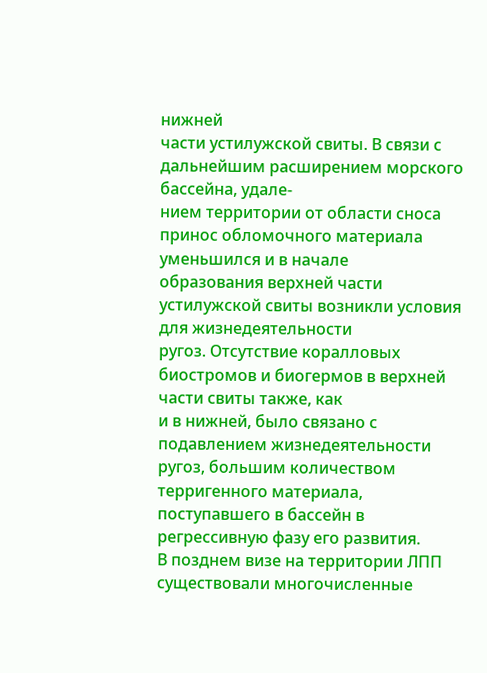нижней
части устилужской свиты. В связи с дальнейшим расширением морского бассейна, удале-
нием территории от области сноса принос обломочного материала уменьшился и в начале
образования верхней части устилужской свиты возникли условия для жизнедеятельности
ругоз. Отсутствие коралловых биостромов и биогермов в верхней части свиты также, как
и в нижней, было связано с подавлением жизнедеятельности ругоз, большим количеством
терригенного материала, поступавшего в бассейн в регрессивную фазу его развития.
В позднем визе на территории ЛПП существовали многочисленные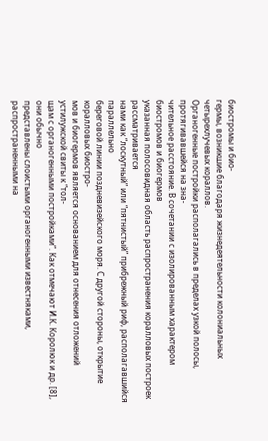биостромы и био-
гермы, возникшие благодаря жизнедеятельности колониальных четырехлучевых кораллов.
Органогенные постройки располагались в пределах узкой полосы, протягивавшейся на зна-
чительное расстояние. В сочетании с изолированным характером биостромов и биогермов
указанная полосовидная область распространения коралловых построек рассматривается
нами как “лоскутный” или “пятнистый” прибрежный риф, располагавшийся параллельно
береговой линии поздневизейского моря. С другой стороны, открытие коралловых биостро-
мов и биогермов является основанием для отнесения отложений устилужской свиты к “тол-
щам с органогенными постройками”. Как отмечают И.К. Королюк и др. [8], они обычно
представлены слоистыми органогенными известняками, распространенными на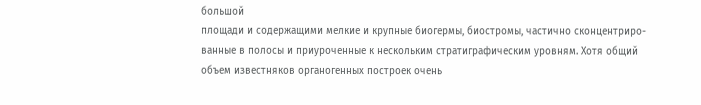большой
площади и содержащими мелкие и крупные биогермы, биостромы, частично сконцентриро-
ванные в полосы и приуроченные к нескольким стратиграфическим уровням. Хотя общий
объем известняков органогенных построек очень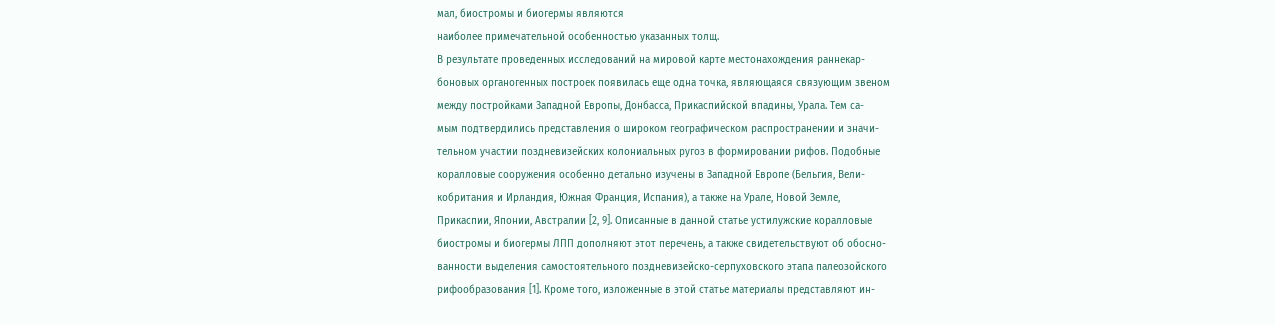мал, биостромы и биогермы являются
наиболее примечательной особенностью указанных толщ.
В результате проведенных исследований на мировой карте местонахождения раннекар-
боновых органогенных построек появилась еще одна точка, являющаяся связующим звеном
между постройками Западной Европы, Донбасса, Прикаспийской впадины, Урала. Тем са-
мым подтвердились представления о широком географическом распространении и значи-
тельном участии поздневизейских колониальных ругоз в формировании рифов. Подобные
коралловые сооружения особенно детально изучены в Западной Европе (Бельгия, Вели-
кобритания и Ирландия, Южная Франция, Испания), а также на Урале, Новой Земле,
Прикаспии, Японии, Австралии [2, 9]. Описанные в данной статье устилужские коралловые
биостромы и биогермы ЛПП дополняют этот перечень, а также свидетельствуют об обосно-
ванности выделения самостоятельного поздневизейско-серпуховского этапа палеозойского
рифообразования [1]. Кроме того, изложенные в этой статье материалы представляют ин-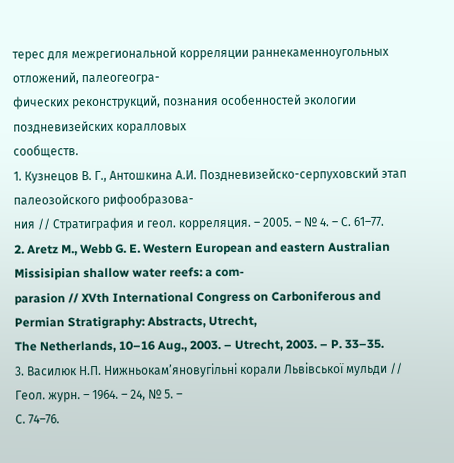терес для межрегиональной корреляции раннекаменноугольных отложений, палеогеогра-
фических реконструкций, познания особенностей экологии поздневизейских коралловых
сообществ.
1. Кузнецов В. Г., Антошкина А.И. Поздневизейско-серпуховский этап палеозойского рифообразова-
ния // Стратиграфия и геол. корреляция. – 2005. – № 4. – С. 61–77.
2. Aretz M., Webb G. E. Western European and eastern Australian Missisipian shallow water reefs: a com-
parasion // XVth International Congress on Carboniferous and Permian Stratigraphy: Abstracts, Utrecht,
The Netherlands, 10–16 Aug., 2003. – Utrecht, 2003. – P. 33–35.
3. Василюк Н.П. Нижньокам’яновугiльнi корали Львiвської мульди // Геол. журн. – 1964. – 24, № 5. –
С. 74–76.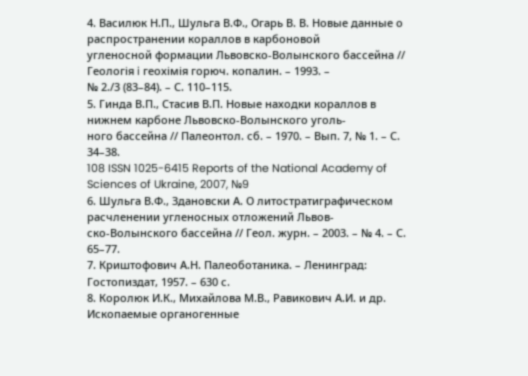4. Василюк Н.П., Шульга В.Ф., Огарь В. В. Новые данные о распространении кораллов в карбоновой
угленосной формации Львовско-Волынского бассейна // Геологiя i геохiмiя горюч. копалин. – 1993. –
№ 2./3 (83–84). – С. 110–115.
5. Гинда В.П., Стасив В.П. Новые находки кораллов в нижнем карбоне Львовско-Волынского уголь-
ного бассейна // Палеонтол. сб. – 1970. – Вып. 7, № 1. – С. 34–38.
108 ISSN 1025-6415 Reports of the National Academy of Sciences of Ukraine, 2007, №9
6. Шульга В.Ф., Здановски А. О литостратиграфическом расчленении угленосных отложений Львов-
ско-Волынского бассейна // Геол. журн. – 2003. – № 4. – С. 65–77.
7. Криштофович А.Н. Палеоботаника. – Ленинград: Гостопиздат, 1957. – 630 с.
8. Королюк И.К., Михайлова М.В., Равикович А.И. и др. Ископаемые органогенные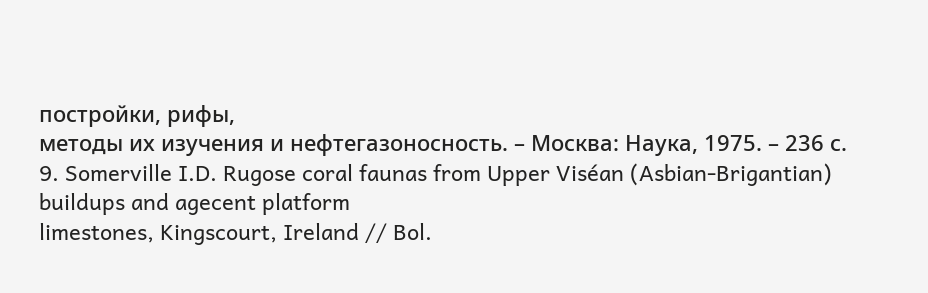постройки, рифы,
методы их изучения и нефтегазоносность. – Москва: Наука, 1975. – 236 с.
9. Somerville I.D. Rugose coral faunas from Upper Viséan (Asbian-Brigantian) buildups and agecent platform
limestones, Kingscourt, Ireland // Bol.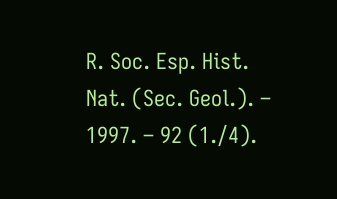R. Soc. Esp. Hist. Nat. (Sec. Geol.). – 1997. – 92 (1./4).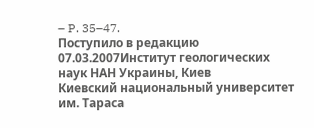– P. 35–47.
Поступило в редакцию 07.03.2007Институт геологических наук НАН Украины, Киев
Киевский национальный университет
им. Тараса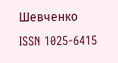Шевченко
ISSN 1025-6415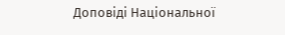Доповiдi Нацiональної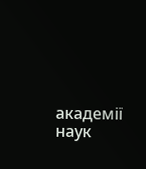академiї наук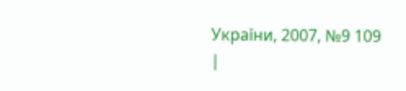України, 2007, №9 109
|